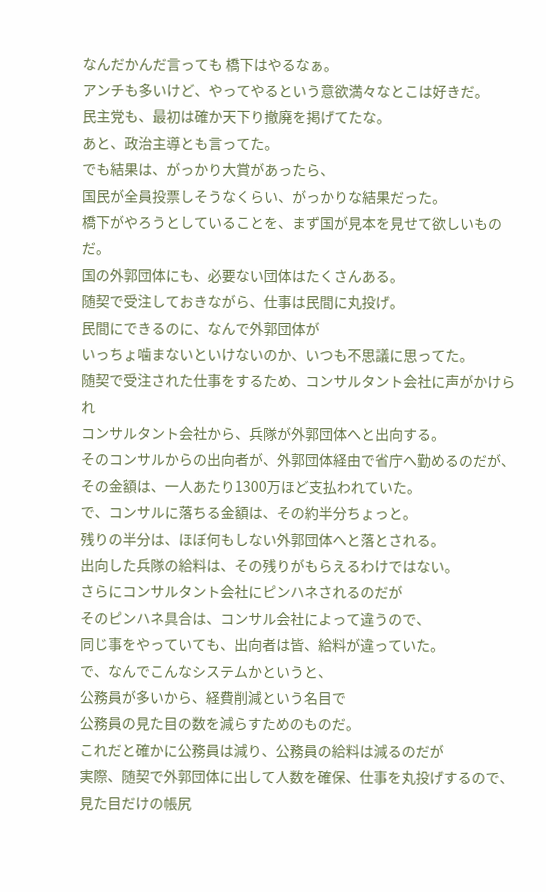なんだかんだ言っても 橋下はやるなぁ。
アンチも多いけど、やってやるという意欲満々なとこは好きだ。
民主党も、最初は確か天下り撤廃を掲げてたな。
あと、政治主導とも言ってた。
でも結果は、がっかり大賞があったら、
国民が全員投票しそうなくらい、がっかりな結果だった。
橋下がやろうとしていることを、まず国が見本を見せて欲しいものだ。
国の外郭団体にも、必要ない団体はたくさんある。
随契で受注しておきながら、仕事は民間に丸投げ。
民間にできるのに、なんで外郭団体が
いっちょ噛まないといけないのか、いつも不思議に思ってた。
随契で受注された仕事をするため、コンサルタント会社に声がかけられ
コンサルタント会社から、兵隊が外郭団体へと出向する。
そのコンサルからの出向者が、外郭団体経由で省庁へ勤めるのだが、
その金額は、一人あたり1300万ほど支払われていた。
で、コンサルに落ちる金額は、その約半分ちょっと。
残りの半分は、ほぼ何もしない外郭団体へと落とされる。
出向した兵隊の給料は、その残りがもらえるわけではない。
さらにコンサルタント会社にピンハネされるのだが
そのピンハネ具合は、コンサル会社によって違うので、
同じ事をやっていても、出向者は皆、給料が違っていた。
で、なんでこんなシステムかというと、
公務員が多いから、経費削減という名目で
公務員の見た目の数を減らすためのものだ。
これだと確かに公務員は減り、公務員の給料は減るのだが
実際、随契で外郭団体に出して人数を確保、仕事を丸投げするので、
見た目だけの帳尻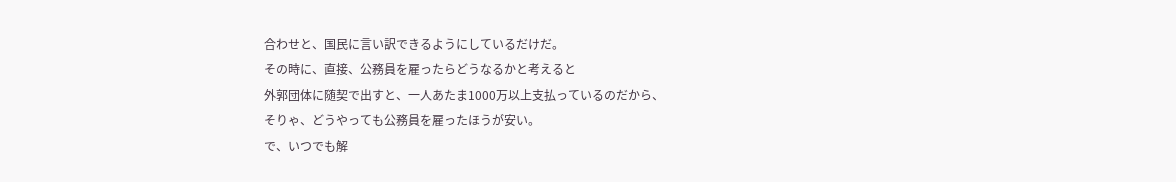合わせと、国民に言い訳できるようにしているだけだ。
その時に、直接、公務員を雇ったらどうなるかと考えると
外郭団体に随契で出すと、一人あたま1000万以上支払っているのだから、
そりゃ、どうやっても公務員を雇ったほうが安い。
で、いつでも解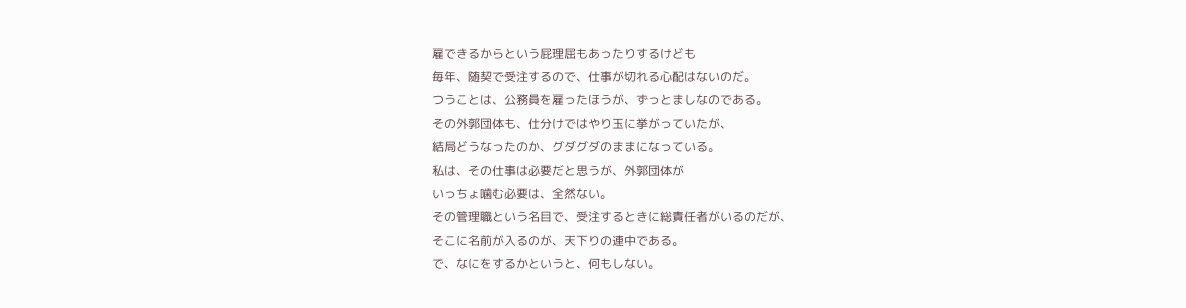雇できるからという屁理屈もあったりするけども
毎年、随契で受注するので、仕事が切れる心配はないのだ。
つうことは、公務員を雇ったほうが、ずっとましなのである。
その外郭団体も、仕分けではやり玉に挙がっていたが、
結局どうなったのか、グダグダのままになっている。
私は、その仕事は必要だと思うが、外郭団体が
いっちょ噛む必要は、全然ない。
その管理職という名目で、受注するときに総責任者がいるのだが、
そこに名前が入るのが、天下りの連中である。
で、なにをするかというと、何もしない。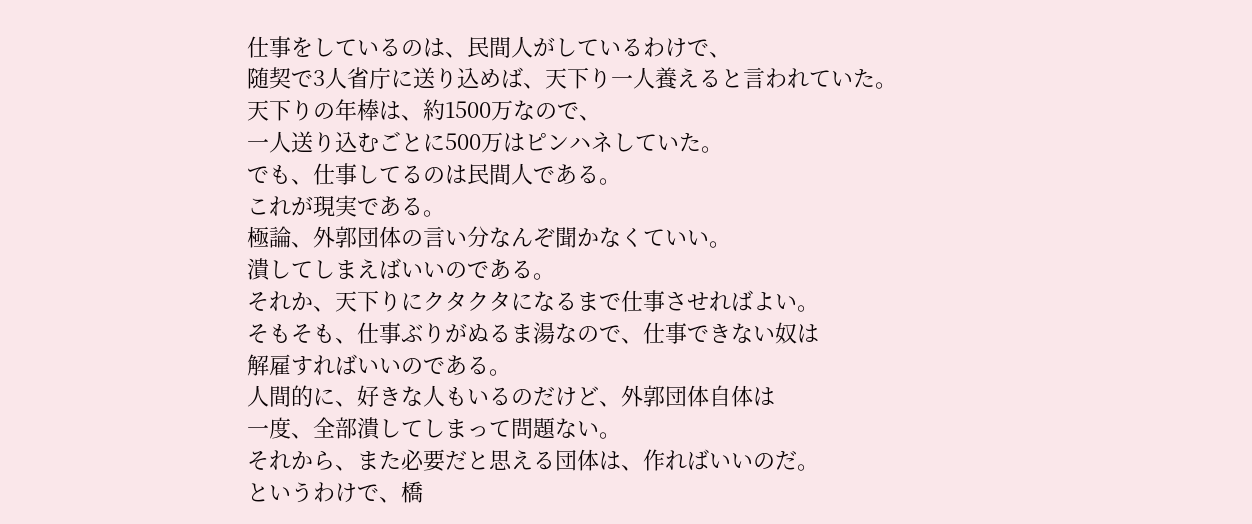仕事をしているのは、民間人がしているわけで、
随契で3人省庁に送り込めば、天下り一人養えると言われていた。
天下りの年棒は、約1500万なので、
一人送り込むごとに500万はピンハネしていた。
でも、仕事してるのは民間人である。
これが現実である。
極論、外郭団体の言い分なんぞ聞かなくていい。
潰してしまえばいいのである。
それか、天下りにクタクタになるまで仕事させればよい。
そもそも、仕事ぶりがぬるま湯なので、仕事できない奴は
解雇すればいいのである。
人間的に、好きな人もいるのだけど、外郭団体自体は
一度、全部潰してしまって問題ない。
それから、また必要だと思える団体は、作ればいいのだ。
というわけで、橋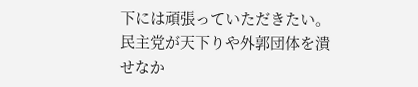下には頑張っていただきたい。
民主党が天下りや外郭団体を潰せなか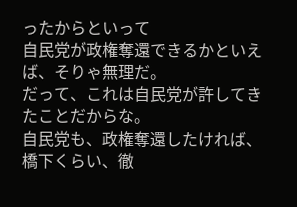ったからといって
自民党が政権奪還できるかといえば、そりゃ無理だ。
だって、これは自民党が許してきたことだからな。
自民党も、政権奪還したければ、
橋下くらい、徹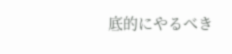底的にやるべき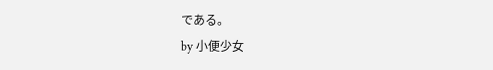である。
by 小便少女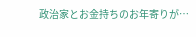政治家とお金持ちのお年寄りが…